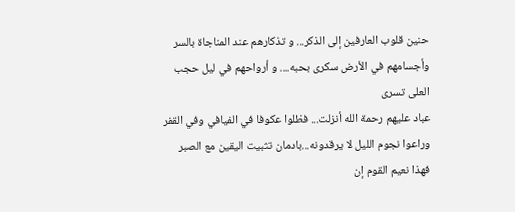حنين قلوب العارفين إلى الذكر... و تذكارهم عند المناجاة بالسر
وأجسامهم في الأرض سكرى بحبه.... و أرواحهم في ليل حجب العلى تسرى
عباد عليهم رحمة الله أنزلت... فظلوا عكوفا في الفيافي وفي القفر
وراعوا نجوم الليل لا يرقدونه...بادمان تثبيت اليقين مع الصبر
فهذا نعيم القوم إن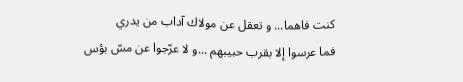كنت فاهما... و تعقل عن مولاك آداب من يدري
فما عرسوا إلا بقرب حبيبهم ...و لا عرّجوا عن مسّ بؤس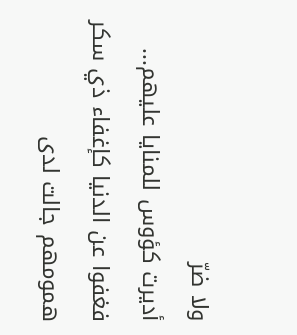ولا ضرّ
أديرت كؤوس للمنايا عليهم... فغفوا عن الدنيا كإغفاء ذي سكر
همومهم جالت لدى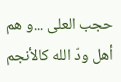حجب العلى ...و هم أهل ودّ الله كالأنجم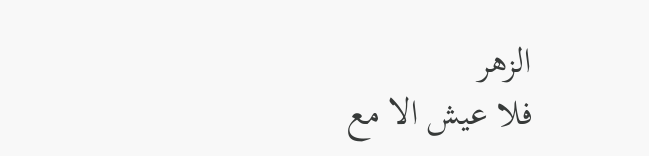الزهر
فلا عيش الا مع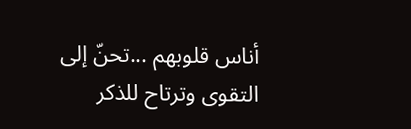أناس قلوبهم ...تحنّ إلى التقوى وترتاح للذكر